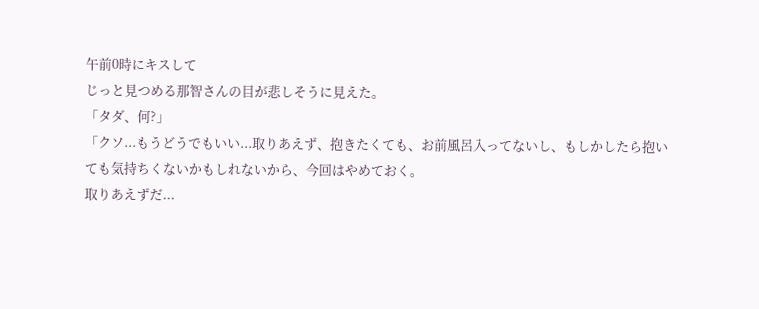午前0時にキスして
じっと見つめる那智さんの目が悲しそうに見えた。
「タダ、何?」
「クソ...もうどうでもいい...取りあえず、抱きたくても、お前風呂入ってないし、もしかしたら抱いても気持ちくないかもしれないから、今回はやめておく。
取りあえずだ...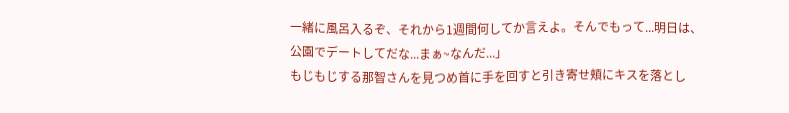一緒に風呂入るぞ、それから1週間何してか言えよ。そんでもって...明日は、公園でデートしてだな...まぁ~なんだ...」
もじもじする那智さんを見つめ首に手を回すと引き寄せ頬にキスを落とし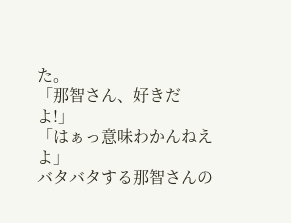た。
「那智さん、好きだよ!」
「はぁっ意味わかんねえよ」
バタバタする那智さんの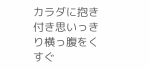カラダに抱き付き思いっきり横っ腹をくすぐ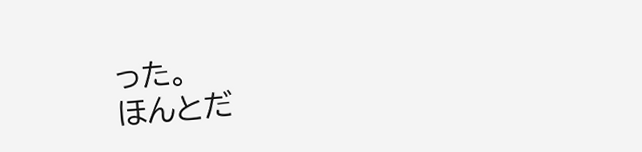った。
ほんとだ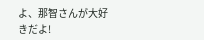よ、那智さんが大好きだよ!